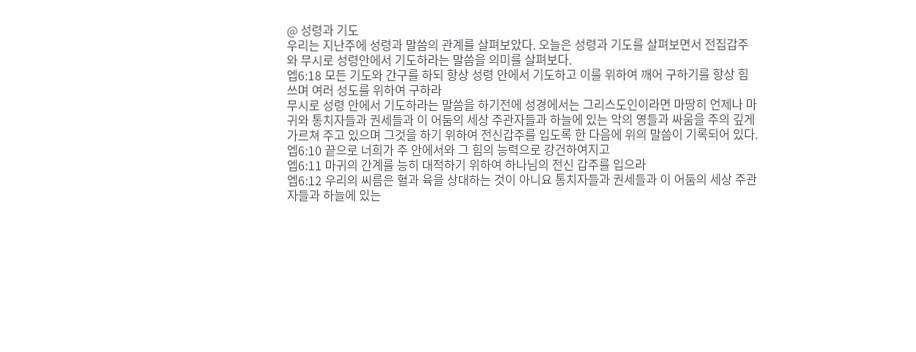@ 성령과 기도
우리는 지난주에 성령과 말씀의 관계를 살펴보았다. 오늘은 성령과 기도를 살펴보면서 전집갑주와 무시로 성령안에서 기도하라는 말씀을 의미를 살펴보다.
엡6:18 모든 기도와 간구를 하되 항상 성령 안에서 기도하고 이를 위하여 깨어 구하기를 항상 힘쓰며 여러 성도를 위하여 구하라
무시로 성령 안에서 기도하라는 말씀을 하기전에 성경에서는 그리스도인이라면 마땅히 언제나 마귀와 통치자들과 권세들과 이 어둠의 세상 주관자들과 하늘에 있는 악의 영들과 싸움을 주의 깊게 가르쳐 주고 있으며 그것을 하기 위하여 전신갑주를 입도록 한 다음에 위의 말씀이 기록되어 있다.
엡6:10 끝으로 너희가 주 안에서와 그 힘의 능력으로 강건하여지고
엡6:11 마귀의 간계를 능히 대적하기 위하여 하나님의 전신 갑주를 입으라
엡6:12 우리의 씨름은 혈과 육을 상대하는 것이 아니요 통치자들과 권세들과 이 어둠의 세상 주관자들과 하늘에 있는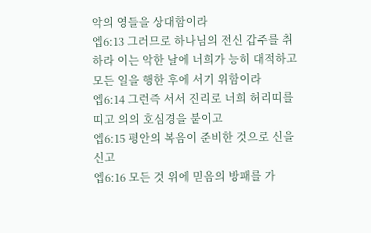악의 영들을 상대함이라
엡6:13 그러므로 하나님의 전신 갑주를 취하라 이는 악한 날에 너희가 능히 대적하고 모든 일을 행한 후에 서기 위함이라
엡6:14 그런즉 서서 진리로 너희 허리띠를 띠고 의의 호심경을 붙이고
엡6:15 평안의 복음이 준비한 것으로 신을 신고
엡6:16 모든 것 위에 믿음의 방패를 가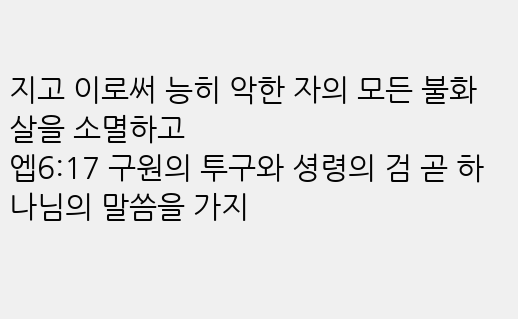지고 이로써 능히 악한 자의 모든 불화살을 소멸하고
엡6:17 구원의 투구와 셩령의 검 곧 하나님의 말씀을 가지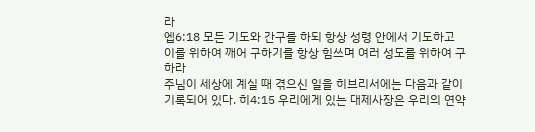라
엡6:18 모든 기도와 간구를 하되 항상 성령 안에서 기도하고 이를 위하여 깨어 구하기를 항상 힘쓰며 여러 성도를 위하여 구하라
주님이 세상에 계실 때 겪으신 일을 히브리서에는 다음과 같이 기록되어 있다. 히4:15 우리에게 있는 대제사장은 우리의 연약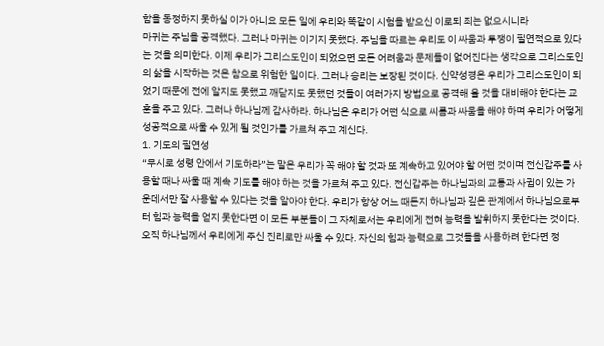함을 동정하지 못하실 이가 아니요 모든 일에 우리와 똑같이 시험을 받으신 이로되 죄는 없으시니라
마귀는 주님을 공격했다. 그러나 마귀는 이기지 못했다. 주님을 따르는 우리도 이 싸움과 투쟁이 필연적으로 있다는 것을 의미한다. 이제 우리가 그리스도인이 되었으면 모든 어려움과 문제들이 없어진다는 생각으로 그리스도인의 삶을 시작하는 것은 참으로 위험한 일이다. 그러나 승리는 보장된 것이다. 신약성경은 우리가 그리스도인이 되었기 때문에 전에 알지도 못했고 깨닫지도 못했던 것들이 여러가지 방법으로 공격해 올 것을 대비해야 한다는 교훈을 주고 있다. 그러나 하나님께 감사하라. 하나님은 우리가 어떤 식으로 씨름과 싸움을 해야 하며 우리가 어떻게 성공적으로 싸울 수 있게 될 것인가를 가르쳐 주고 계신다.
1. 기도의 필연성
“무시로 성령 안에서 기도하라”는 말은 우리가 꼭 해야 할 것과 또 계속하고 있어야 할 어떤 것이며 전신갑주를 사용할 때나 싸울 때 계속 기도를 해야 하는 것을 가르쳐 주고 있다. 전신갑주는 하나님과의 교통과 사귐이 있는 가운데서만 잘 사용할 수 있다는 것을 알아야 한다. 우리가 항상 어느 때든지 하나님과 깊은 관계에서 하나님으로부터 힘과 능력을 얻지 못한다면 이 모든 부분들이 그 자체로서는 우리에게 전혀 능력을 발휘하지 못한다는 것이다. 오직 하나님께서 우리에게 주신 진리로만 싸울 수 있다. 자신의 힘과 능력으로 그것들을 사용하려 한다면 정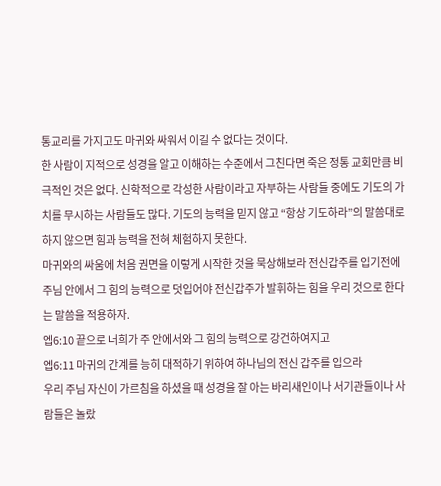통교리를 가지고도 마귀와 싸워서 이길 수 없다는 것이다.
한 사람이 지적으로 성경을 알고 이해하는 수준에서 그친다면 죽은 정통 교회만큼 비극적인 것은 없다. 신학적으로 각성한 사람이라고 자부하는 사람들 중에도 기도의 가치를 무시하는 사람들도 많다. 기도의 능력을 믿지 않고 “항상 기도하라”의 말씀대로 하지 않으면 힘과 능력을 전혀 체험하지 못한다.
마귀와의 싸움에 처음 권면을 이렇게 시작한 것을 묵상해보라 전신갑주를 입기전에 주님 안에서 그 힘의 능력으로 덧입어야 전신갑주가 발휘하는 힘을 우리 것으로 한다는 말씀을 적용하자.
엡6:10 끝으로 너희가 주 안에서와 그 힘의 능력으로 강건하여지고
엡6:11 마귀의 간계를 능히 대적하기 위하여 하나님의 전신 갑주를 입으라
우리 주님 자신이 가르침을 하셨을 때 성경을 잘 아는 바리새인이나 서기관들이나 사람들은 놀랐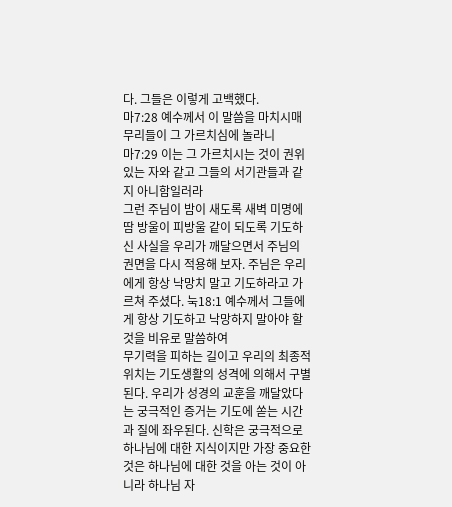다. 그들은 이렇게 고백했다.
마7:28 예수께서 이 말씀을 마치시매 무리들이 그 가르치심에 놀라니
마7:29 이는 그 가르치시는 것이 권위 있는 자와 같고 그들의 서기관들과 같지 아니함일러라
그런 주님이 밤이 새도록 새벽 미명에 땀 방울이 피방울 같이 되도록 기도하신 사실을 우리가 깨달으면서 주님의 권면을 다시 적용해 보자. 주님은 우리에게 항상 낙망치 말고 기도하라고 가르쳐 주셨다. 눅18:1 예수께서 그들에게 항상 기도하고 낙망하지 말아야 할 것을 비유로 말씀하여
무기력을 피하는 길이고 우리의 최종적 위치는 기도생활의 성격에 의해서 구별된다. 우리가 성경의 교훈을 깨달았다는 궁극적인 증거는 기도에 쏟는 시간과 질에 좌우된다. 신학은 궁극적으로 하나님에 대한 지식이지만 가장 중요한 것은 하나님에 대한 것을 아는 것이 아니라 하나님 자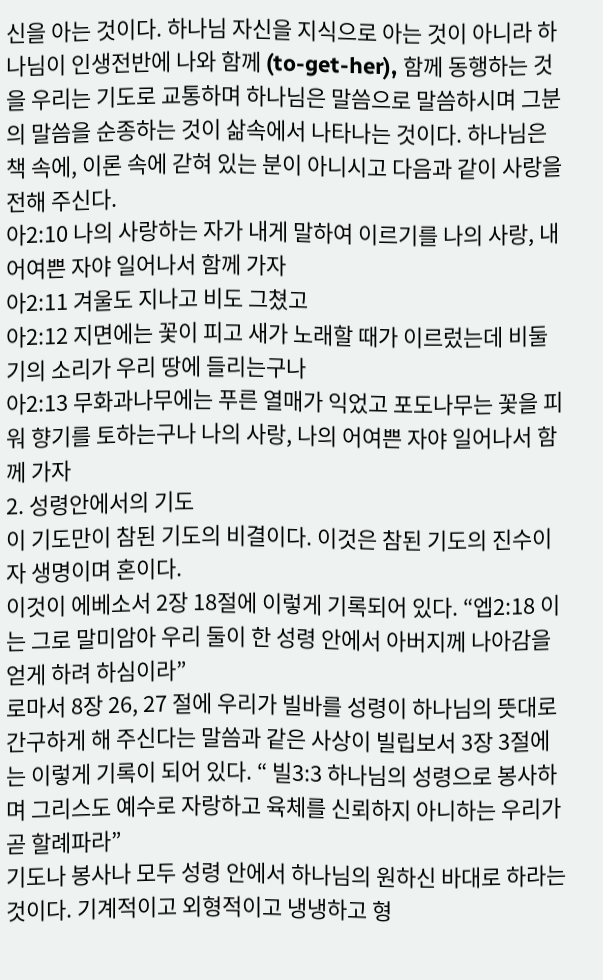신을 아는 것이다. 하나님 자신을 지식으로 아는 것이 아니라 하나님이 인생전반에 나와 함께 (to-get-her), 함께 동행하는 것을 우리는 기도로 교통하며 하나님은 말씀으로 말씀하시며 그분의 말씀을 순종하는 것이 삶속에서 나타나는 것이다. 하나님은 책 속에, 이론 속에 갇혀 있는 분이 아니시고 다음과 같이 사랑을 전해 주신다.
아2:10 나의 사랑하는 자가 내게 말하여 이르기를 나의 사랑, 내 어여쁜 자야 일어나서 함께 가자
아2:11 겨울도 지나고 비도 그쳤고
아2:12 지면에는 꽃이 피고 새가 노래할 때가 이르렀는데 비둘기의 소리가 우리 땅에 들리는구나
아2:13 무화과나무에는 푸른 열매가 익었고 포도나무는 꽃을 피워 향기를 토하는구나 나의 사랑, 나의 어여쁜 자야 일어나서 함께 가자
2. 성령안에서의 기도
이 기도만이 참된 기도의 비결이다. 이것은 참된 기도의 진수이자 생명이며 혼이다.
이것이 에베소서 2장 18절에 이렇게 기록되어 있다. “엡2:18 이는 그로 말미암아 우리 둘이 한 성령 안에서 아버지께 나아감을 얻게 하려 하심이라”
로마서 8장 26, 27 절에 우리가 빌바를 성령이 하나님의 뜻대로 간구하게 해 주신다는 말씀과 같은 사상이 빌립보서 3장 3절에는 이렇게 기록이 되어 있다. “ 빌3:3 하나님의 성령으로 봉사하며 그리스도 예수로 자랑하고 육체를 신뢰하지 아니하는 우리가 곧 할례파라”
기도나 봉사나 모두 성령 안에서 하나님의 원하신 바대로 하라는 것이다. 기계적이고 외형적이고 냉냉하고 형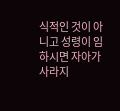식적인 것이 아니고 성령이 임하시면 자아가 사라지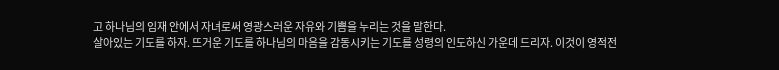고 하나님의 임재 안에서 자녀로써 영광스러운 자유와 기쁨을 누리는 것을 말한다.
살아있는 기도를 하자. 뜨거운 기도를 하나님의 마음을 감동시키는 기도를 성령의 인도하신 가운데 드리자. 이것이 영적전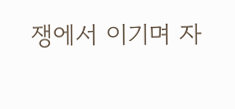쟁에서 이기며 자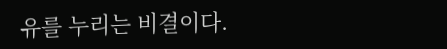유를 누리는 비결이다.